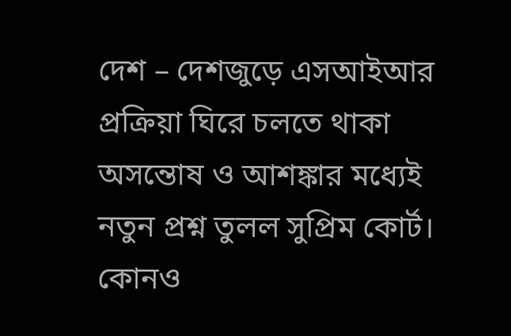দেশ – দেশজুড়ে এসআইআর প্রক্রিয়া ঘিরে চলতে থাকা অসন্তোষ ও আশঙ্কার মধ্যেই নতুন প্রশ্ন তুলল সুপ্রিম কোর্ট। কোনও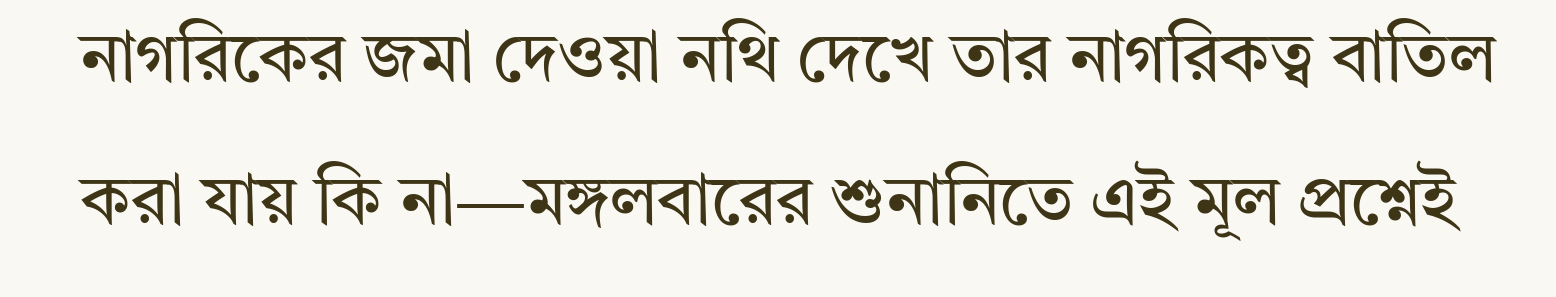নাগরিকের জমা দেওয়া নথি দেখে তার নাগরিকত্ব বাতিল করা যায় কি না—মঙ্গলবারের শুনানিতে এই মূল প্রশ্নেই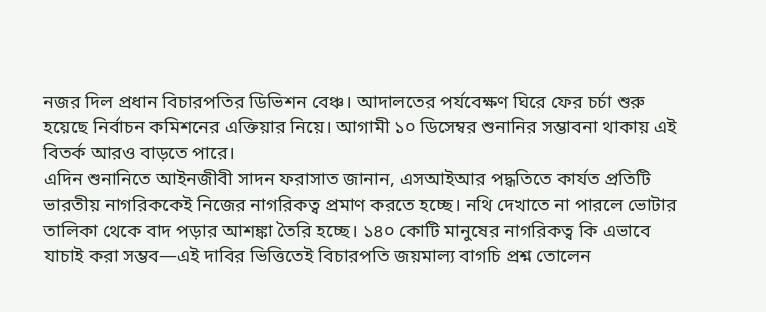নজর দিল প্রধান বিচারপতির ডিভিশন বেঞ্চ। আদালতের পর্যবেক্ষণ ঘিরে ফের চর্চা শুরু হয়েছে নির্বাচন কমিশনের এক্তিয়ার নিয়ে। আগামী ১০ ডিসেম্বর শুনানির সম্ভাবনা থাকায় এই বিতর্ক আরও বাড়তে পারে।
এদিন শুনানিতে আইনজীবী সাদন ফরাসাত জানান, এসআইআর পদ্ধতিতে কার্যত প্রতিটি ভারতীয় নাগরিককেই নিজের নাগরিকত্ব প্রমাণ করতে হচ্ছে। নথি দেখাতে না পারলে ভোটার তালিকা থেকে বাদ পড়ার আশঙ্কা তৈরি হচ্ছে। ১৪০ কোটি মানুষের নাগরিকত্ব কি এভাবে যাচাই করা সম্ভব—এই দাবির ভিত্তিতেই বিচারপতি জয়মাল্য বাগচি প্রশ্ন তোলেন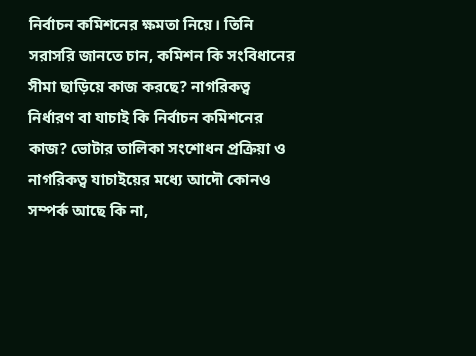নির্বাচন কমিশনের ক্ষমতা নিয়ে। তিনি সরাসরি জানতে চান, কমিশন কি সংবিধানের সীমা ছাড়িয়ে কাজ করছে? নাগরিকত্ব নির্ধারণ বা যাচাই কি নির্বাচন কমিশনের কাজ? ভোটার তালিকা সংশোধন প্রক্রিয়া ও নাগরিকত্ব যাচাইয়ের মধ্যে আদৌ কোনও সম্পর্ক আছে কি না,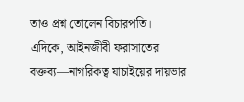তাও প্রশ্ন তোলেন বিচারপতি।
এদিকে, আইনজীবী ফরাসাতের বক্তব্য—নাগরিকত্ব যাচাইয়ের দায়ভার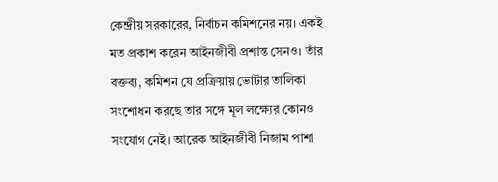কেন্দ্রীয় সরকারের, নির্বাচন কমিশনের নয়। একই মত প্রকাশ করেন আইনজীবী প্রশান্ত সেনও। তাঁর বক্তব্য, কমিশন যে প্রক্রিয়ায় ভোটার তালিকা সংশোধন করছে তার সঙ্গে মূল লক্ষ্যের কোনও সংযোগ নেই। আরেক আইনজীবী নিজাম পাশা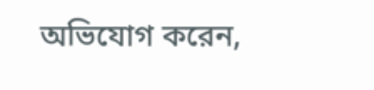অভিযোগ করেন,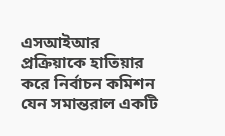এসআইআর প্রক্রিয়াকে হাতিয়ার করে নির্বাচন কমিশন যেন সমান্তরাল একটি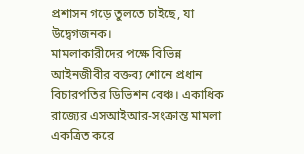প্রশাসন গড়ে তুলতে চাইছে, যা উদ্বেগজনক।
মামলাকারীদের পক্ষে বিভিন্ন আইনজীবীর বক্তব্য শোনে প্রধান বিচারপতির ডিভিশন বেঞ্চ। একাধিক রাজ্যের এসআইআর-সংক্রান্ত মামলা একত্রিত করে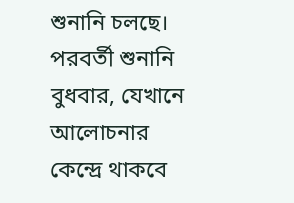শুনানি চলছে। পরবর্তী শুনানি বুধবার, যেখানে আলোচনার কেন্দ্রে থাকবে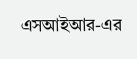এসআইআর-এর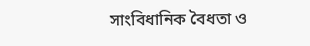সাংবিধানিক বৈধতা ও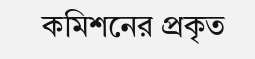কমিশনের প্রকৃত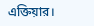এক্তিয়ার।